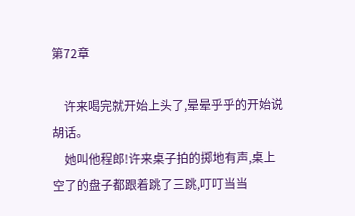第72章

    许来喝完就开始上头了,晕晕乎乎的开始说胡话。
    她叫他程郎!许来桌子拍的掷地有声,桌上空了的盘子都跟着跳了三跳,叮叮当当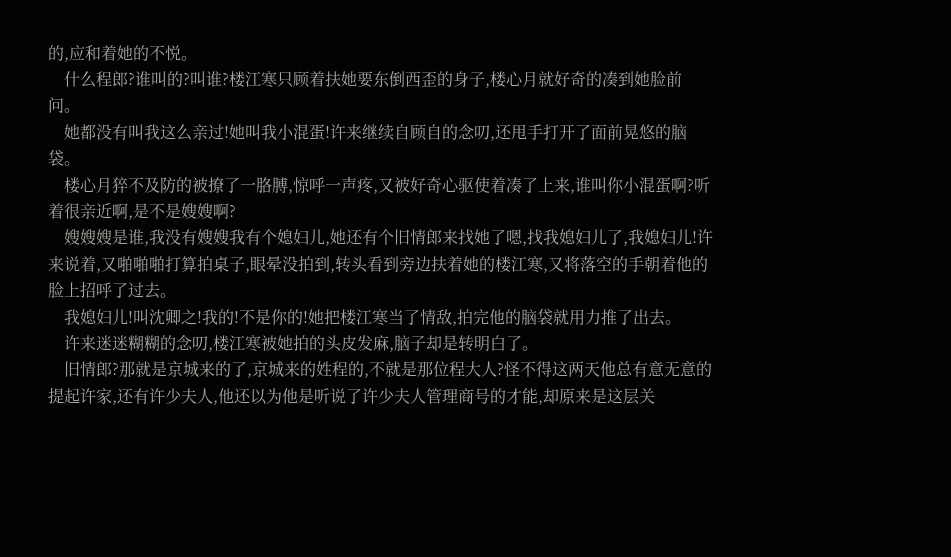的,应和着她的不悦。
    什么程郎?谁叫的?叫谁?楼江寒只顾着扶她要东倒西歪的身子,楼心月就好奇的凑到她脸前问。
    她都没有叫我这么亲过!她叫我小混蛋!许来继续自顾自的念叨,还甩手打开了面前晃悠的脑袋。
    楼心月猝不及防的被撩了一胳膊,惊呼一声疼,又被好奇心驱使着凑了上来,谁叫你小混蛋啊?听着很亲近啊,是不是嫂嫂啊?
    嫂嫂嫂是谁,我没有嫂嫂我有个媳妇儿,她还有个旧情郎来找她了嗯,找我媳妇儿了,我媳妇儿!许来说着,又啪啪啪打算拍桌子,眼晕没拍到,转头看到旁边扶着她的楼江寒,又将落空的手朝着他的脸上招呼了过去。
    我媳妇儿!叫沈卿之!我的!不是你的!她把楼江寒当了情敌,拍完他的脑袋就用力推了出去。
    许来迷迷糊糊的念叨,楼江寒被她拍的头皮发麻,脑子却是转明白了。
    旧情郎?那就是京城来的了,京城来的姓程的,不就是那位程大人?怪不得这两天他总有意无意的提起许家,还有许少夫人,他还以为他是听说了许少夫人管理商号的才能,却原来是这层关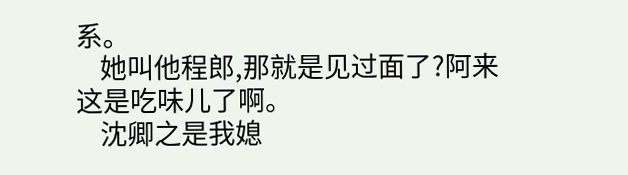系。
    她叫他程郎,那就是见过面了?阿来这是吃味儿了啊。
    沈卿之是我媳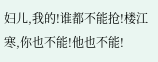妇儿,我的!谁都不能抢!楼江寒,你也不能!他也不能!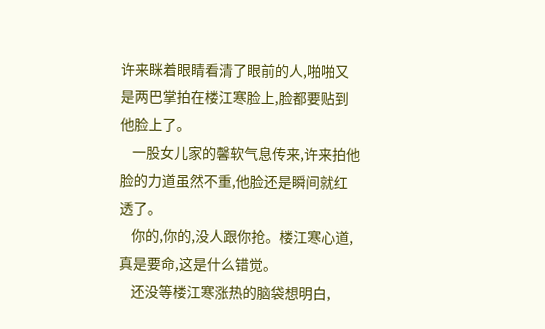许来眯着眼睛看清了眼前的人,啪啪又是两巴掌拍在楼江寒脸上,脸都要贴到他脸上了。
    一股女儿家的馨软气息传来,许来拍他脸的力道虽然不重,他脸还是瞬间就红透了。
    你的,你的,没人跟你抢。楼江寒心道,真是要命,这是什么错觉。
    还没等楼江寒涨热的脑袋想明白,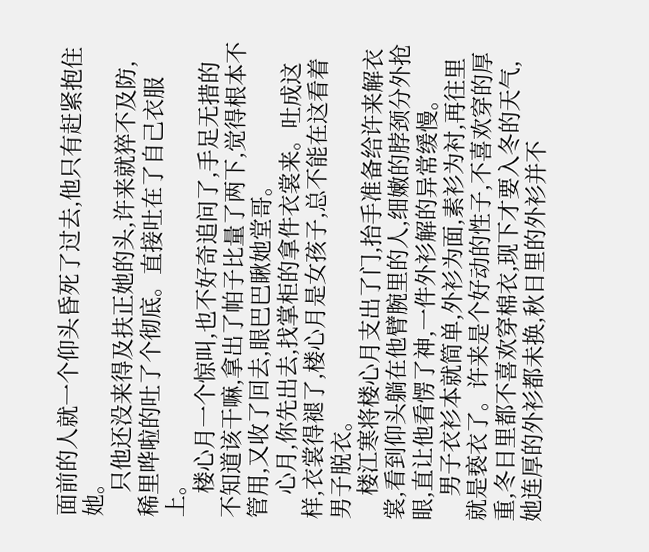面前的人就一个仰头昏死了过去,他只有赶紧抱住她。
    只他还没来得及扶正她的头,许来就猝不及防,稀里哗啦的吐了个彻底。直接吐在了自己衣服上。
    楼心月一个惊叫,也不好奇追问了,手足无措的不知道该干嘛,拿出了帕子比量了两下,觉得根本不管用,又收了回去,眼巴巴瞅她堂哥。
    心月,你先出去,找掌柜的拿件衣裳来。吐成这样,衣裳得褪了,楼心月是女孩子,总不能在这看着男子脱衣。
    楼江寒将楼心月支出了门,抬手准备给许来解衣裳,看到仰头躺在他臂腕里的人,细嫩的脖颈分外抢眼,直让他看愣了神,一件外衫解的异常缓慢。
    男子衣衫本就简单,外衫为面,素衫为衬,再往里就是亵衣了。许来是个好动的性子,不喜欢穿的厚重,冬日里都不喜欢穿棉衣,现下才要入冬的天气,她连厚的外衫都未换,秋日里的外衫并不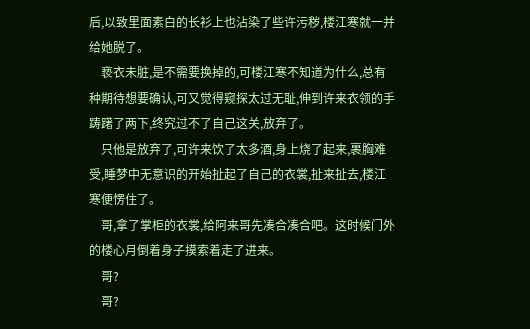后,以致里面素白的长衫上也沾染了些许污秽,楼江寒就一并给她脱了。
    亵衣未脏,是不需要换掉的,可楼江寒不知道为什么,总有种期待想要确认,可又觉得窥探太过无耻,伸到许来衣领的手踌躇了两下,终究过不了自己这关,放弃了。
    只他是放弃了,可许来饮了太多酒,身上烧了起来,裹胸难受,睡梦中无意识的开始扯起了自己的衣裳,扯来扯去,楼江寒便愣住了。
    哥,拿了掌柜的衣裳,给阿来哥先凑合凑合吧。这时候门外的楼心月倒着身子摸索着走了进来。
    哥?
    哥?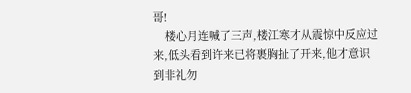哥!
    楼心月连喊了三声,楼江寒才从震惊中反应过来,低头看到许来已将裹胸扯了开来,他才意识到非礼勿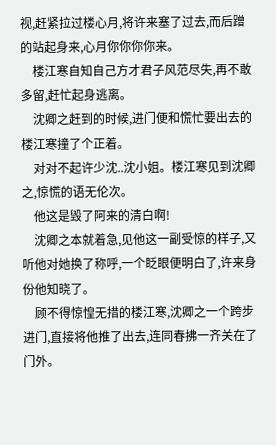视,赶紧拉过楼心月,将许来塞了过去,而后蹭的站起身来,心月你你你你来。
    楼江寒自知自己方才君子风范尽失,再不敢多留,赶忙起身逃离。
    沈卿之赶到的时候,进门便和慌忙要出去的楼江寒撞了个正着。
    对对不起许少沈..沈小姐。楼江寒见到沈卿之,惊慌的语无伦次。
    他这是毁了阿来的清白啊!
    沈卿之本就着急,见他这一副受惊的样子,又听他对她换了称呼,一个眨眼便明白了,许来身份他知晓了。
    顾不得惊惶无措的楼江寒,沈卿之一个跨步进门,直接将他推了出去,连同春拂一齐关在了门外。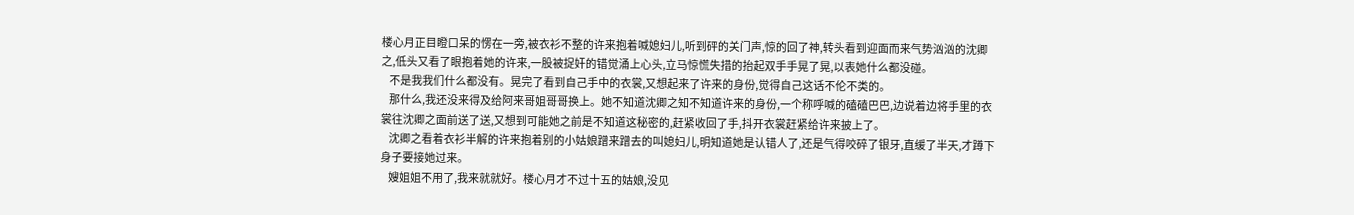楼心月正目瞪口呆的愣在一旁,被衣衫不整的许来抱着喊媳妇儿,听到砰的关门声,惊的回了神,转头看到迎面而来气势汹汹的沈卿之,低头又看了眼抱着她的许来,一股被捉奸的错觉涌上心头,立马惊慌失措的抬起双手手晃了晃,以表她什么都没碰。
    不是我我们什么都没有。晃完了看到自己手中的衣裳,又想起来了许来的身份,觉得自己这话不伦不类的。
    那什么,我还没来得及给阿来哥姐哥哥换上。她不知道沈卿之知不知道许来的身份,一个称呼喊的磕磕巴巴,边说着边将手里的衣裳往沈卿之面前送了送,又想到可能她之前是不知道这秘密的,赶紧收回了手,抖开衣裳赶紧给许来披上了。
    沈卿之看着衣衫半解的许来抱着别的小姑娘蹭来蹭去的叫媳妇儿,明知道她是认错人了,还是气得咬碎了银牙,直缓了半天,才蹲下身子要接她过来。
    嫂姐姐不用了,我来就就好。楼心月才不过十五的姑娘,没见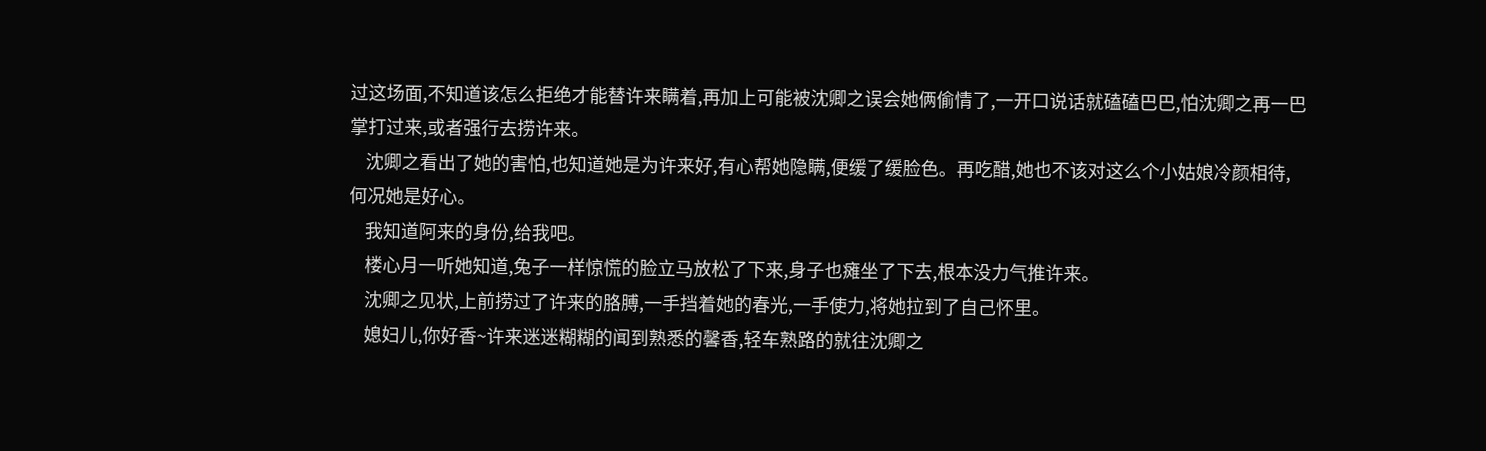过这场面,不知道该怎么拒绝才能替许来瞒着,再加上可能被沈卿之误会她俩偷情了,一开口说话就磕磕巴巴,怕沈卿之再一巴掌打过来,或者强行去捞许来。
    沈卿之看出了她的害怕,也知道她是为许来好,有心帮她隐瞒,便缓了缓脸色。再吃醋,她也不该对这么个小姑娘冷颜相待,何况她是好心。
    我知道阿来的身份,给我吧。
    楼心月一听她知道,兔子一样惊慌的脸立马放松了下来,身子也瘫坐了下去,根本没力气推许来。
    沈卿之见状,上前捞过了许来的胳膊,一手挡着她的春光,一手使力,将她拉到了自己怀里。
    媳妇儿,你好香~许来迷迷糊糊的闻到熟悉的馨香,轻车熟路的就往沈卿之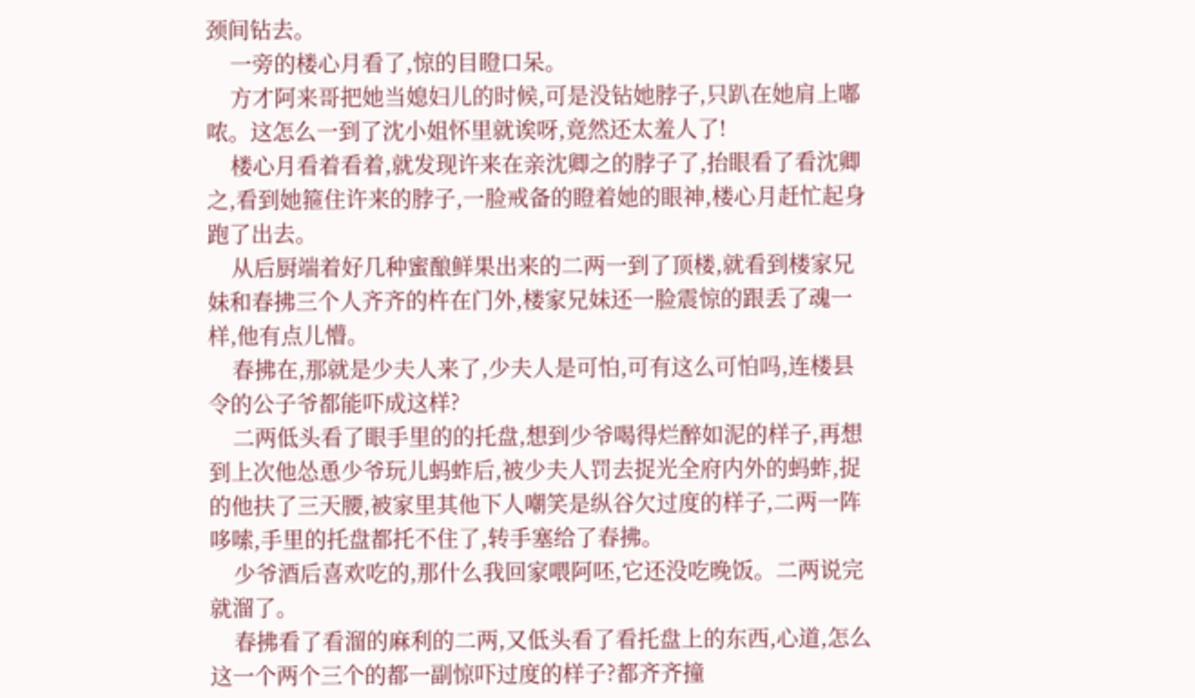颈间钻去。
    一旁的楼心月看了,惊的目瞪口呆。
    方才阿来哥把她当媳妇儿的时候,可是没钻她脖子,只趴在她肩上嘟哝。这怎么一到了沈小姐怀里就诶呀,竟然还太羞人了!
    楼心月看着看着,就发现许来在亲沈卿之的脖子了,抬眼看了看沈卿之,看到她箍住许来的脖子,一脸戒备的瞪着她的眼神,楼心月赶忙起身跑了出去。
    从后厨端着好几种蜜酿鲜果出来的二两一到了顶楼,就看到楼家兄妹和春拂三个人齐齐的杵在门外,楼家兄妹还一脸震惊的跟丢了魂一样,他有点儿懵。
    春拂在,那就是少夫人来了,少夫人是可怕,可有这么可怕吗,连楼县令的公子爷都能吓成这样?
    二两低头看了眼手里的的托盘,想到少爷喝得烂醉如泥的样子,再想到上次他怂恿少爷玩儿蚂蚱后,被少夫人罚去捉光全府内外的蚂蚱,捉的他扶了三天腰,被家里其他下人嘲笑是纵谷欠过度的样子,二两一阵哆嗦,手里的托盘都托不住了,转手塞给了春拂。
    少爷酒后喜欢吃的,那什么我回家喂阿呸,它还没吃晚饭。二两说完就溜了。
    春拂看了看溜的麻利的二两,又低头看了看托盘上的东西,心道,怎么这一个两个三个的都一副惊吓过度的样子?都齐齐撞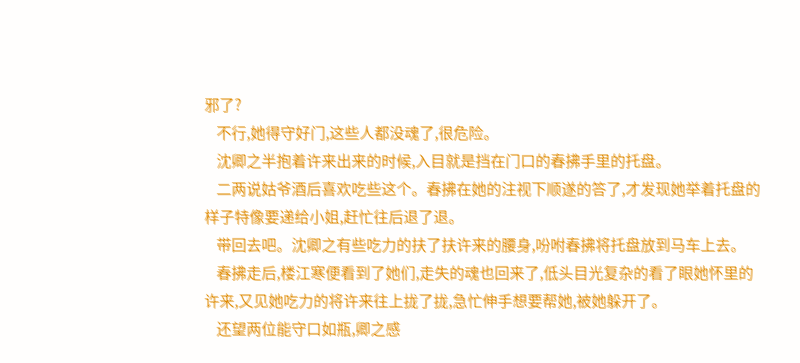邪了?
    不行,她得守好门,这些人都没魂了,很危险。
    沈卿之半抱着许来出来的时候,入目就是挡在门口的春拂手里的托盘。
    二两说姑爷酒后喜欢吃些这个。春拂在她的注视下顺遂的答了,才发现她举着托盘的样子特像要递给小姐,赶忙往后退了退。
    带回去吧。沈卿之有些吃力的扶了扶许来的腰身,吩咐春拂将托盘放到马车上去。
    春拂走后,楼江寒便看到了她们,走失的魂也回来了,低头目光复杂的看了眼她怀里的许来,又见她吃力的将许来往上拢了拢,急忙伸手想要帮她,被她躲开了。
    还望两位能守口如瓶,卿之感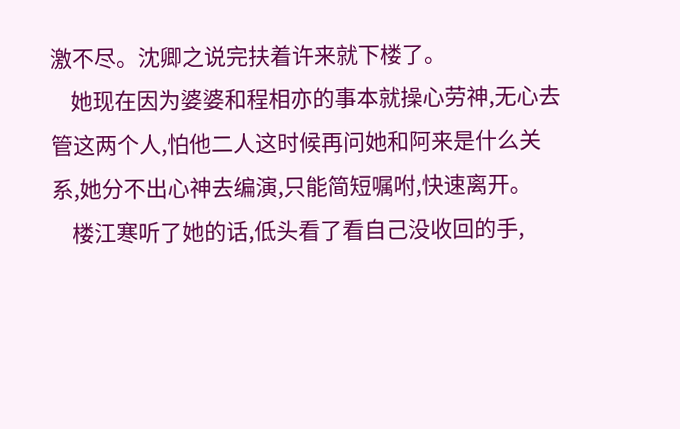激不尽。沈卿之说完扶着许来就下楼了。
    她现在因为婆婆和程相亦的事本就操心劳神,无心去管这两个人,怕他二人这时候再问她和阿来是什么关系,她分不出心神去编演,只能简短嘱咐,快速离开。
    楼江寒听了她的话,低头看了看自己没收回的手,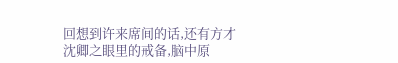回想到许来席间的话,还有方才沈卿之眼里的戒备,脑中原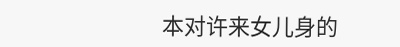本对许来女儿身的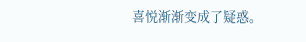喜悦渐渐变成了疑惑。